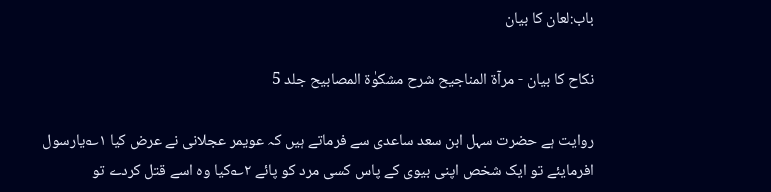باب:لعان کا بیان

نکاح کا بیان - مرآۃ المناجیح شرح مشکوٰۃ المصابیح جلد 5

روایت ہے حضرت سہل ابن سعد ساعدی سے فرماتے ہیں کہ عویمر عجلانی نے عرض کیا ۱؎یارسول افرمایئے تو ایک شخص اپنی بیوی کے پاس کسی مرد کو پائے ۲؎کیا وہ اسے قتل کردے تو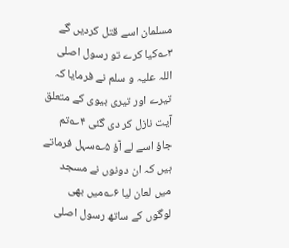مسلمان اسے قتل کردیں گے ۳؎کیا کرے تو رسول اصلی اللہ علیہ و سلم نے فرمایا کہ تیرے اور تیری بیوی کے متعلق آیت نازل کر دی گئی ۴؎تم جاؤ اسے لے آؤ ۵؎سہل فرماتے ہیں کہ ان دونوں نے مسجد میں لعان لیا ۶؎میں بھی لوگوں کے ساتھ رسول اصلی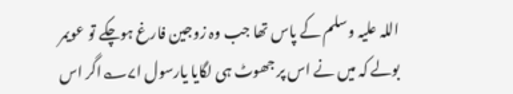اللہ علیہ وسلم کے پاس تھا جب وہ زوجین فارغ ہوچکے تو عویمر بولے کہ میں نے اس پر جھوٹ ہی لگایا یارسول ا۷؎اگر اس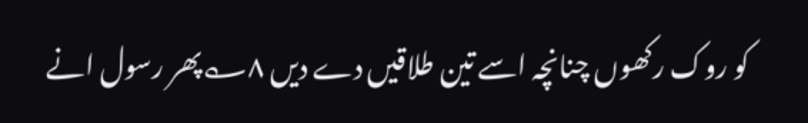کو روک رکھوں چنانچہ اسے تین طلاقیں دے دیں ۸؎پھر رسول انے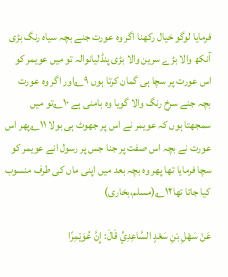فرمایا لوگو خیال رکھنا اگر وہ عورت جنے بچہ سیاہ رنگ بڑی آنکھ والا بڑے سرین والا بڑی پنڈلیانوالہ تو میں عویمر کو اس عورت پر سچا ہی گمان کرتا ہوں ۹؎اور اگر وہ عورت بچہ جنے سرخ رنگ والا گویا وہ بامنی ہے ۱۰؎تو میں سمجھتا ہوں کہ عویمر نے اس پر جھوٹ ہی بولا ۱۱؎پھر اس عورت نے بچہ اس صفت پر جنا جس پر رسول انے عویمر کو سچا فرمایا تھا پھر وہ بچہ بعد میں اپنی ماں کی طرف منسوب کیا جاتا تھا۱۲؎(مسلم،بخاری)

عَنْ سَهْلِ بْنِ سَعْدٍ السَّاعِدِيِّ قَالَ: إِنَّ عُوَيْمِرًا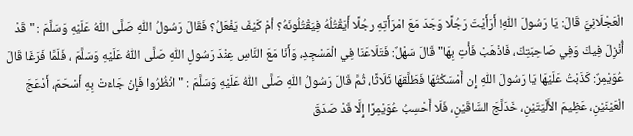الْعَجْلَانِيَّ قَالَ: يَا رَسُولَ اللّٰهِ! أَرَأَيْتَ رَجُلًا وَجَدَ مَعَ امْرَأَتِهِ رجُلًا أَيَقْتُلُهُ فِيَقْتُلُونَهُ؟ أمْ كَيْفَ يَفْعَلُ؟ فَقَالَ رَسُولُ اللّٰهِ صَلَّى اللّٰهُ عَلَيْهِ وَسَلَّمَ : "قَدْ أُنْزِلَ فِيكَ وَفِي صَاحِبَتِكَ، فَاذْهَبْ فَأْتِ بِهَا" قَالَ سَهْلٌ: فَتَلَاعَنَا فِي الْمَسْجِدِ، وَأَنَا مَعَ النَّاسِ عِنْدَ رَسُولِ اللّٰهِ صَلَّى اللّٰهُ عَلَيْهِ وَسَلَّمَ ، فَلَمَّا فَرَغَا قَالَ عُوَيْمِرٌ: كَذَبْتُ عَلَيْهَا يَا رَسُولَ اللّٰهِ إِن أَمْسَكْتُهَا فَطَلَّقهَا ثَلَاثًا، ثُمَّ قَالَ رَسُولُ اللّٰهِ صَلَّى اللّٰهُ عَلَيْهِ وَسَلَّمَ : "انْظُرُوا فَإِنْ جَاءَتْ بِهِ أَسْحَمَ، أَدْعَجَ الْعَيْنَيْنِ، عَظِيمَ الأَلْيَتَيْنِ، خَدَلَّجَ السَّاقَيْنِ، فَلَا أَحْسِبُ عُوَيْمِرًا إِلَّا قَدْ صَدَقَ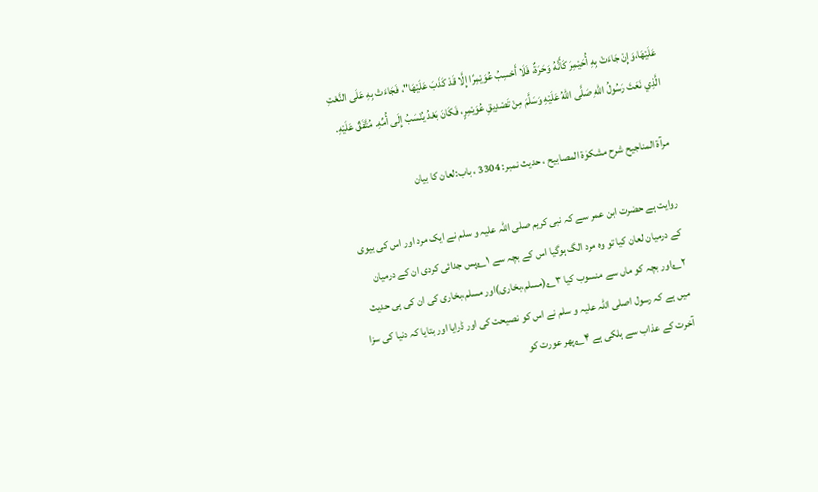عَلَيْهَا،وَإِنْ جَاءَتْ بِهِ أُحَيْمِرَ كَأَنَّهُ وَحَرَةٌ، فَلَا أَحْسِبُ عُوَيْمِرًا إِلَّا قَدْ كَذَبَ عَلَيْهَا"، فَجَاءَتْ بِهِ عَلَى النَّعْتِ الَّذِي نَعَتَ رَسُولُ اللّٰهِ صَلَّى اللّٰهُ عَلَيْهِ وَسَلَّمَ مِنْ تَصْدِيقِ عُوَيْمِرٍ، فَكَانَ بَعْدُ يُنْسَبُ إِلَى أُمِّهِ. مُتَّفَقٌ عَلَيْهِ.

مرآۃ المناجیح شرح مشکوٰۃ المصابیح ، حدیث نمبر: 3304 ، باب:لعان کا بیان

روایت ہے حضرت ابن عمر سے کہ نبی کریم صلی اللہ علیہ و سلم نے ایک مرد اور اس کی بیوی کے درمیان لعان کیا تو وہ مرد الگ ہوگیا اس کے بچہ سے ۱؎پس جدائی کردی ان کے درمیان ۲؎اور بچہ کو ماں سے منسوب کیا ۳؎(مسلم،بخاری)اور مسلم،بخاری کی ان کی ہی حدیث میں ہے کہ رسول اصلی اللہ علیہ و سلم نے اس کو نصیحت کی اور ڈرایا اور بتایا کہ دنیا کی سزا آخرت کے عذاب سے ہلکی ہے ۴؎پھر عورت کو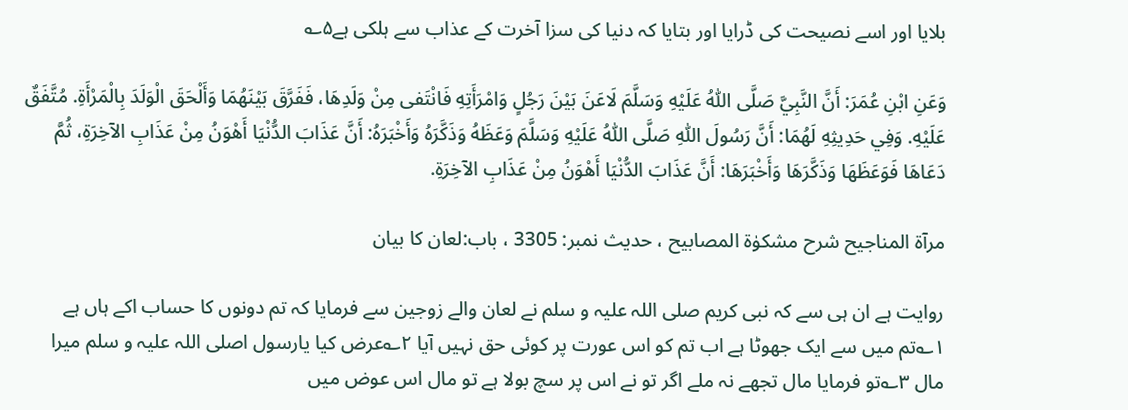بلایا اور اسے نصیحت کی ڈرایا اور بتایا کہ دنیا کی سزا آخرت کے عذاب سے ہلکی ہے۵؎

وَعَنِ ابْنِ عُمَرَ: أَنَّ النَّبِيَّ صَلَّى اللّٰهُ عَلَيْهِ وَسَلَّمَ لَاعَنَ بَيْنَ رَجُلٍ وَامْرَأَتِهِ فَانْتَفى مِنْ وَلَدِهَا، فَفَرَّقَ بَيْنَهُمَا وَأَلْحَقَ الْوَلَدَ بِالْمَرْأَةِ. مُتَّفَقٌ عَلَيْهِ. وَفِي حَدِيثِهِ لَهُمَا: أَنَّ رَسُولَ اللّٰهِ صَلَّى اللّٰهُ عَلَيْهِ وَسَلَّمَ وَعَظَهُ وَذَكَّرَهُ وَأَخْبَرَهُ: أَنَّ عَذَابَ الدُّنْيَا أَهْوَنُ مِنْ عَذَابِ الآخِرَةِ، ثُمَّ دَعَاهَا فَوَعَظَهَا وَذَكَّرَهَا وَأَخْبَرَهَا: أَنَّ عَذَابَ الدُّنْيَا أَهْوَنُ مِنْ عَذَابِ الآخِرَةِ.

مرآۃ المناجیح شرح مشکوٰۃ المصابیح ، حدیث نمبر: 3305 ، باب:لعان کا بیان

روایت ہے ان ہی سے کہ نبی کریم صلی اللہ علیہ و سلم نے لعان والے زوجین سے فرمایا کہ تم دونوں کا حساب اکے ہاں ہے ۱؎تم میں سے ایک جھوٹا ہے اب تم کو اس عورت پر کوئی حق نہیں آیا ۲؎عرض کیا یارسول اصلی اللہ علیہ و سلم میرا مال ۳؎تو فرمایا مال تجھے نہ ملے اگر تو نے اس پر سچ بولا ہے تو مال اس عوض میں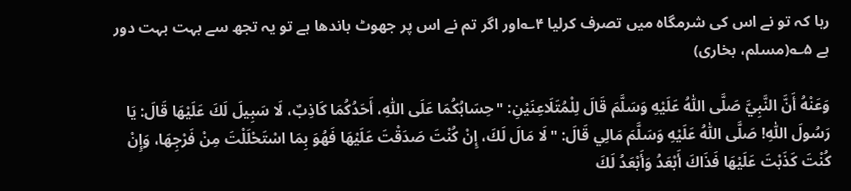رہا کہ تو نے اس کی شرمگاہ میں تصرف کرلیا ۴؎اور اگر تم نے اس پر جھوٹ باندھا ہے تو یہ تجھ سے بہت بہت دور ہے ۵؎(مسلم، بخاری)

وَعَنْهُ أَنَّ النَّبِيَّ صَلَّى اللّٰهُ عَلَيْهِ وَسَلَّمَ قَالَ لِلْمُتَلَاعِنَيْنِ: "حِسَابُكُمَا عَلَى اللّٰهِ، أَحَدُكُمَا كَاذِبٌ، لَا سَبِيلَ لَكَ عَلَيْهَا قَالَ: يَا رَسُولَ اللّٰهِ! صَلَّى اللّٰهُ عَلَيْهِ وَسَلَّمَ مَالِي قَالَ: "لَا مَالَ لَكَ، إِنْ كُنْتَ صَدَقْتَ عَلَيْهَا فَهُوَ بِمَا اسْتَحْلَلْتَ مِنْ فَرْجِهَا، وَإِنْ كُنْتَ كَذَبْتَ عَلَيْهَا فَذَاكَ أَبْعَدُ وَأَبْعَدُ لَكَ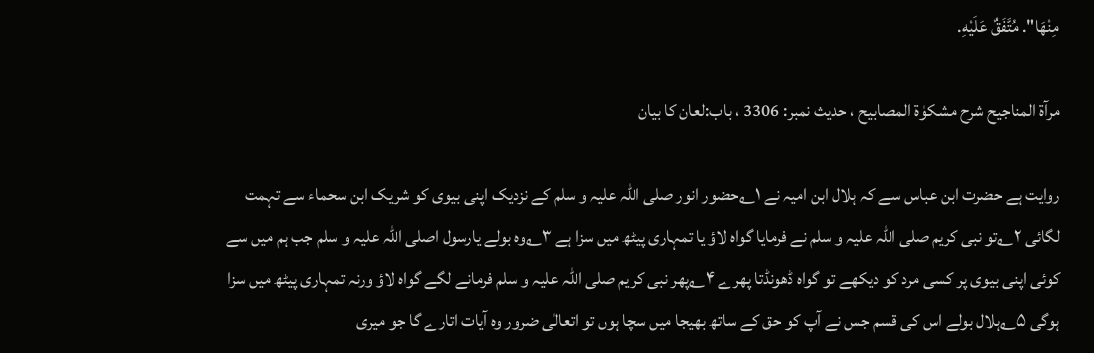مِنْهَا". مُتَّفَقٌ عَلَيْهِ.

مرآۃ المناجیح شرح مشکوٰۃ المصابیح ، حدیث نمبر: 3306 ، باب:لعان کا بیان

روایت ہے حضرت ابن عباس سے کہ ہلال ابن امیہ نے ۱؎حضور انور صلی اللہ علیہ و سلم کے نزدیک اپنی بیوی کو شریک ابن سحماء سے تہمت لگائی ۲؎تو نبی کریم صلی اللہ علیہ و سلم نے فرمایا گواہ لاؤ یا تمہاری پیٹھ میں سزا ہے ۳؎وہ بولے یارسول اصلی اللہ علیہ و سلم جب ہم میں سے کوئی اپنی بیوی پر کسی مرد کو دیکھے تو گواہ ڈھونڈتا پھرے ۴؎پھر نبی کریم صلی اللہ علیہ و سلم فرمانے لگے گواہ لاؤ ورنہ تمہاری پیٹھ میں سزا ہوگی ۵؎ہلال بولے اس کی قسم جس نے آپ کو حق کے ساتھ بھیجا میں سچا ہوں تو اتعالٰی ضرور وہ آیات اتارے گا جو میری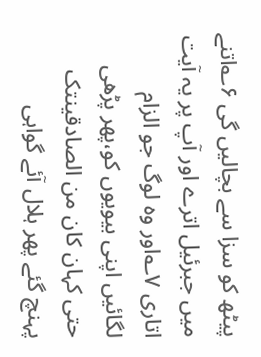پیٹھ کو سزا سے بچالیں گی ۶؎اتنے میں جبرئیل اترے اور آپ پر یہ آیت اتاری ۷؎اور وہ لوگ جو الزام لگائیں اپنی بیویوں کو،پھر پڑھی حتی کہان کان من الصادقینتک پہنچ گئے پھر ہلال آئے گواہی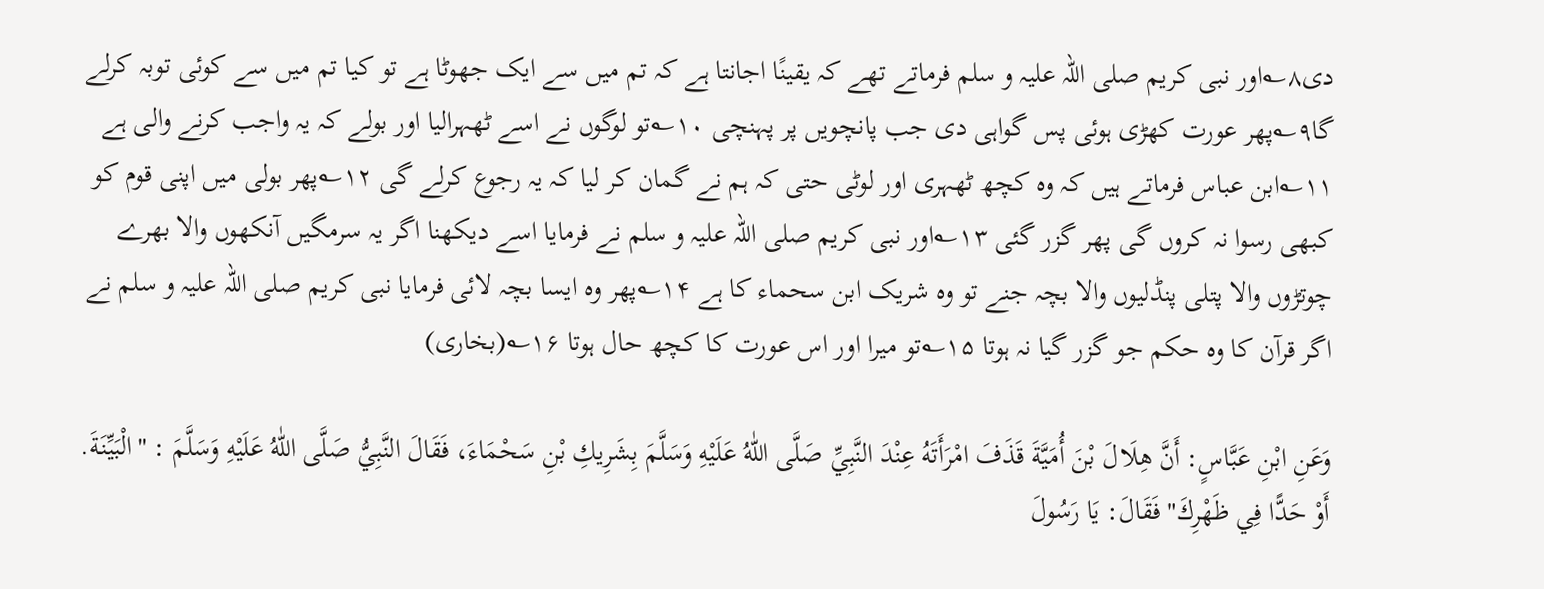دی۸؎اور نبی کریم صلی اللہ علیہ و سلم فرماتے تھے کہ یقینًا اجانتا ہے کہ تم میں سے ایک جھوٹا ہے تو کیا تم میں سے کوئی توبہ کرلے گا۹؎پھر عورت کھڑی ہوئی پس گواہی دی جب پانچویں پر پہنچی ۱۰؎تو لوگوں نے اسے ٹھہرالیا اور بولے کہ یہ واجب کرنے والی ہے ۱۱؎ابن عباس فرماتے ہیں کہ وہ کچھ ٹھہری اور لوٹی حتی کہ ہم نے گمان کر لیا کہ یہ رجوع کرلے گی ۱۲؎پھر بولی میں اپنی قوم کو کبھی رسوا نہ کروں گی پھر گزر گئی ۱۳؎اور نبی کریم صلی اللہ علیہ و سلم نے فرمایا اسے دیکھنا اگر یہ سرمگیں آنکھوں والا بھرے چوتڑوں والا پتلی پنڈلیوں والا بچہ جنے تو وہ شریک ابن سحماء کا ہے ۱۴؎پھر وہ ایسا بچہ لائی فرمایا نبی کریم صلی اللہ علیہ و سلم نے اگر قرآن کا وہ حکم جو گزر گیا نہ ہوتا ۱۵؎تو میرا اور اس عورت کا کچھ حال ہوتا ۱۶؎(بخاری)

وَعَنِ ابْنِ عَبَّاسٍ: أَنَّ هِلَالَ بْنَ أُمَيَّةَ قَذَفَ امْرَأَتَهُ عِنْدَ النَّبِيِّ صَلَّى اللّٰهُ عَلَيْهِ وَسَلَّمَ بِشَرِيكِ بْنِ سَحْمَاءَ، فَقَالَ النَّبِيُّ صَلَّى اللّٰهُ عَلَيْهِ وَسَلَّمَ : "الْبَيِّنَةَ. أَوْ حَدًّا فِي ظَهْرِكَ" فَقَالَ: يَا رَسُولَ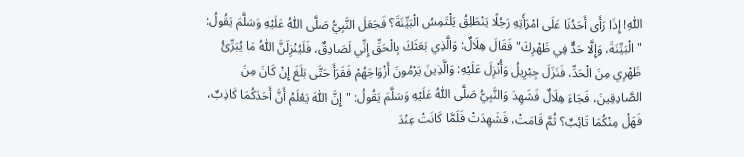اللّٰهِ! إِذَا رَأَى أَحَدُنَا عَلَى امْرَأَتِهِ رَجُلًا يَنْطَلِقُ يَلْتَمِسُ الْبَيِّنَةَ؟ فَجَعَلَ النَّبِيُّ صَلَّى اللّٰهُ عَلَيْهِ وَسَلَّمَ يَقُولُ: "الْبَيِّنَةَ، وَإِلَّا حَدٌّ فِي ظَهْرِكَ" فَقَالَ هِلَالٌ: وَالَّذِي بَعَثَكَ بِالْحَقِّ إِنِّي لَصَادِقٌ، فَلَيُنْزِلَنَّ اللّٰهُ مَا يُبَرِّئُ ظَهْرِي مِنَ الْحَدِّ، فَنَزَلَ جِبْرِيلُ وَأُنْزِلَ عَلَيْهِ: وَالَّذِينَ يَرْمُونَ أَزْوَاجَهُمْ فَقَرَأَ حَتَّى بَلَغَ إِنْ كَانَ مِنَ الصَّادِقِينَ، فَجَاءَ هِلَالٌ فَشَهِدَ وَالنَّبِيُّ صَلَّى اللّٰهُ عَلَيْهِ وَسَلَّمَ يَقُولُ: "إِنَّ اللّٰهَ يَعْلَمُ أَنَّ أَحَدَكُمَا كَاذِبٌ، فَهَلْ مِنْكُمَا تَائِبٌ؟ ثُمَّ قَامَتْ، فَشَهِدَتْ فَلَمَّا كَانَتْ عِنْدَ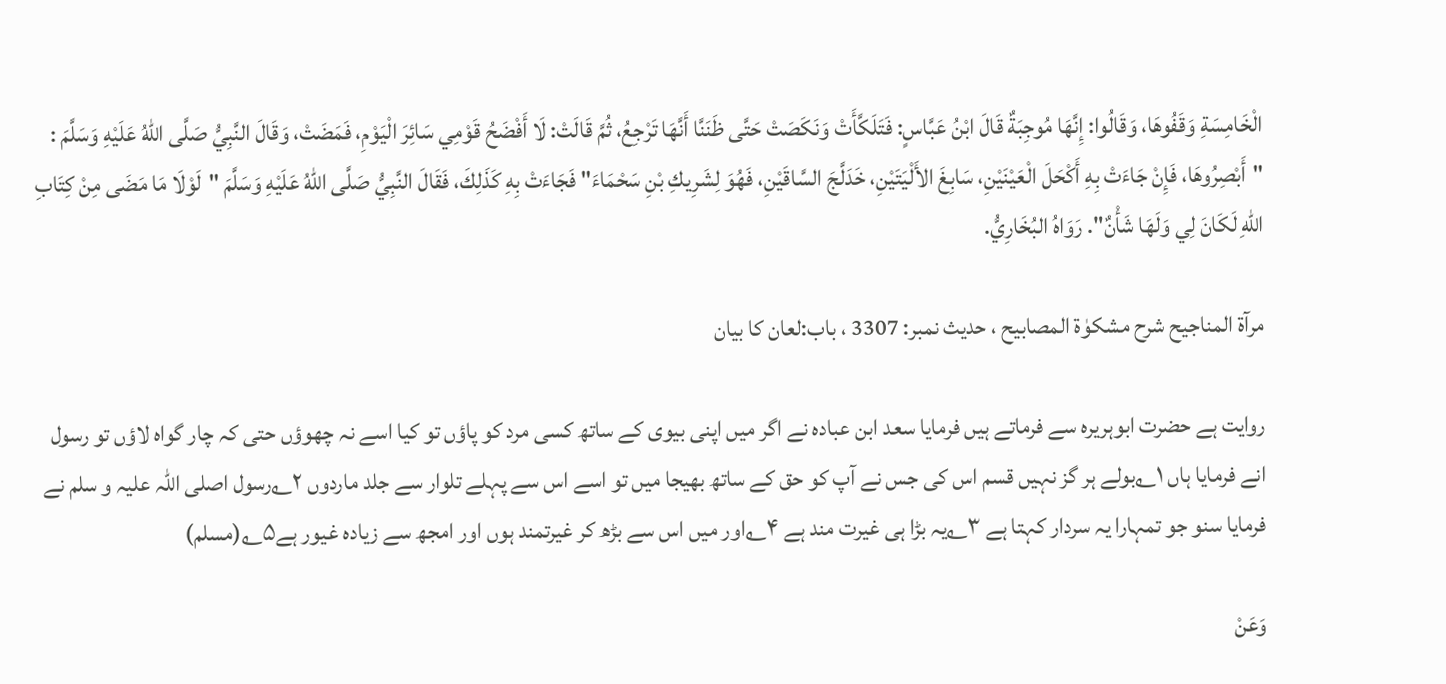الْخَامِسَةِ وَقَفُوهَا، وَقَالُوا: إِنَّهَا مُوجِبَةٌ قَالَ ابْنُ عَبَّاسٍ: فَتَلَكَّأَتْ وَنَكَصَتْ حَتَّى ظَنَنَّا أَنَّهَا تَرْجِعُ، ثُمَّ قَالَتْ: لَا أَفْضَحُ قَوْمِي سَائِرَ الْيَوْمِ، فَمَضَتْ، وَقَالَ النَّبِيُّ صَلَّى اللّٰهُ عَلَيْهِ وَسَلَّمَ : "أَبْصِرُوهَا، فَإِنْ جَاءَتْ بِهِ أَكْحَلَ الْعَيْنَيْنِ، سَابِغَ الأَلْيَتَيْنِ، خَدَلَّجَ السَّاقَيْنِ، فَهُوَ لِشَرِيكِ بْنِ سَحْمَاءَ" فَجَاءَتْ بِهِ كَذَلِكَ، فَقَالَ النَّبِيُّ صَلَّى اللّٰهُ عَلَيْهِ وَسَلَّمَ "لَوْلَا مَا مَضَى مِنْ كِتَابِ اللّٰهِ لَكَانَ لِي وَلَهَا شَأْنٌ". رَوَاهُ البُخَارِيُّ.

مرآۃ المناجیح شرح مشکوٰۃ المصابیح ، حدیث نمبر: 3307 ، باب:لعان کا بیان

روایت ہے حضرت ابوہریرہ سے فرماتے ہیں فرمایا سعد ابن عبادہ نے اگر میں اپنی بیوی کے ساتھ کسی مرد کو پاؤں تو کیا اسے نہ چھوؤں حتی کہ چار گواہ لاؤں تو رسول انے فرمایا ہاں ۱؎بولے ہر گز نہیں قسم اس کی جس نے آپ کو حق کے ساتھ بھیجا میں تو اسے اس سے پہلے تلوار سے جلد ماردوں ۲؎رسول اصلی اللہ علیہ و سلم نے فرمایا سنو جو تمہارا یہ سردار کہتا ہے ۳؎یہ بڑا ہی غیرت مند ہے ۴؎اور میں اس سے بڑھ کر غیرتمند ہوں اور امجھ سے زیادہ غیور ہے۵؎(مسلم)

وَعَنْ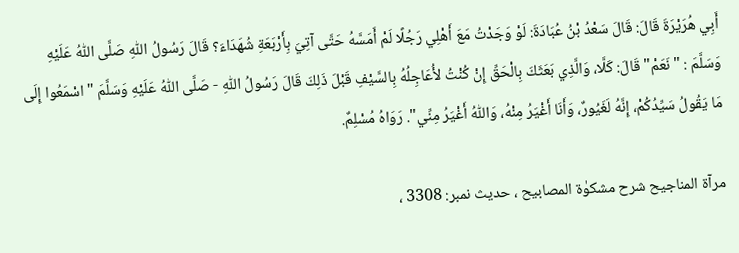أَبِي هُرَيْرَةَ قَالَ: قَالَ سَعْدُ بْنُ عُبَادَةَ: لَوْ وَجَدْتُ مَعَ أَهْلِي رَجُلًا لَمْ أَمَسَّهُ حَتَّى آتِيَ بِأَرْبَعَةِ شُهَدَاءَ؟ قَالَ رَسُولُ اللّٰهِ صَلَّى اللّٰهُ عَلَيْهِ وَسَلَّمَ : "نَعَمْ" قَالَ: كَلَّا، وَالَّذِي بَعَثَكَ بِالْحَقِّ إِنْ كُنْتُ لأُعَاجِلُهُ بِالسَّيْفِ قَبْلَ ذَلِكَ قَالَ رَسُولُ اللّٰهِ - صَلَّى اللّٰهُ عَلَيْهِ وَسَلَّمَ "اسْمَعُوا إِلَى مَا يَقُولُ سَيِّدُكُمْ، إِنَّهُ لَغَيُورٌ، وَأَنَا أَغْيَرُ مِنْهُ، وَاللّٰهُ أَغْيَرُ مِنِّي". رَوَاهُ مُسْلِمٌ.

مرآۃ المناجیح شرح مشکوٰۃ المصابیح ، حدیث نمبر: 3308 ،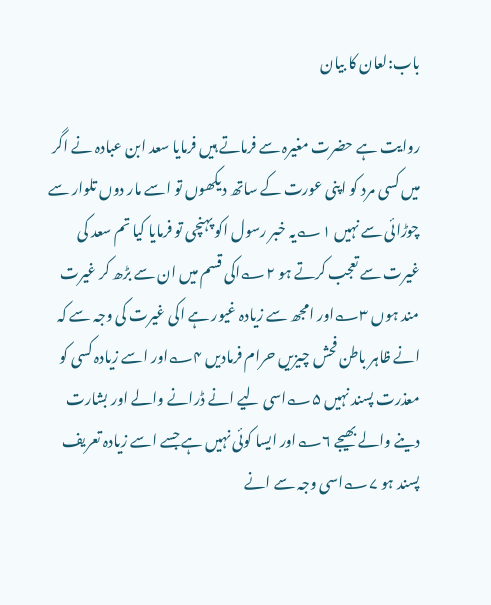باب:لعان کا بیان

روایت ہے حضرت مغیرہ سے فرماتے ہیں فرمایا سعد ابن عبادہ نے اگر میں کسی مرد کو اپنی عورت کے ساتھ دیکھوں تو اسے مار دوں تلوار سے چوڑائی سے نہیں ۱؎یہ خبر رسول اکو پہنچی تو فرمایا کیا تم سعد کی غیرت سے تعجب کرتے ہو ۲؎اکی قسم میں ان سے بڑھ کر غیرت مند ہوں ۳؎اور امجھ سے زیادہ غیور ہے اکی غیرت کی وجہ سے کہ انے ظاہر باطن فحش چیزیں حرام فرمادیں ۴؎اور اسے زیادہ کسی کو معذرت پسند نہیں ۵؎اسی لیے انے ڈرانے والے اور بشارت دینے والے بھیجے ۶؎اور ایسا کوئی نہیں ہے جسے اسے زیادہ تعریف پسند ہو ۷؎اسی وجہ سے انے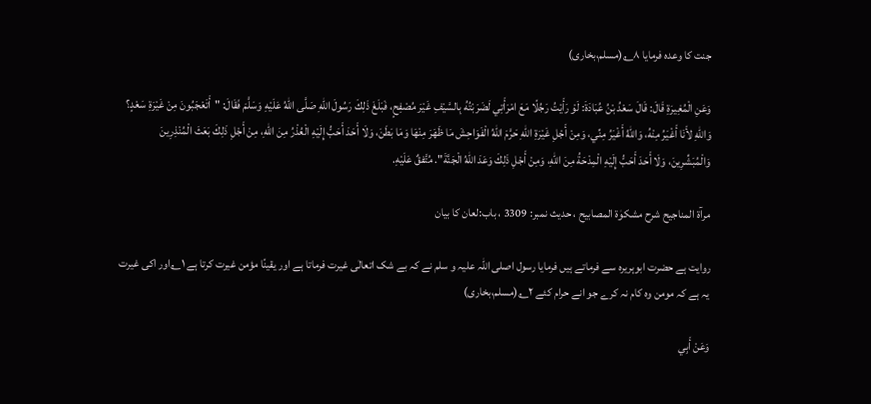جنت کا وعدہ فرمایا ۸؎(مسلم،بخاری)

وَعَنِ الْمُغِيرَةِ قَالَ: قَالَ سَعْدُ بْنُ عُبَادَةَ: لَوْ رَأَيْتُ رَجُلًا مَعَ امْرَأَتِي لَضَرَبْتُهُ بِالسَّيْفِ غَيْرَ مُصْفِحٍ، فَبَلَغَ ذَلِكَ رَسُولَ اللّٰهِ صَلَّى اللّٰهُ عَلَيْهِ وَسَلَّمَ فَقَالَ: "أَتَعْجَبُونَ مِنْ غَيْرَةِ سَعْدٍ؟ وَاللّٰهِ لأَنَا أَغْيَرُ مِنْهُ، وَاللّٰهُ أَغْيَرُ مِنِّي، وَمِنْ أَجْلِ غَيْرَةِ اللّٰهِ حَرَّمَ اللّٰهُ الْفَوَاحِشَ مَا ظَهَرَ مِنْهَا وَمَا بَطَنَ، وَلَا أَحَدَ أَحَبُّ إِلَيْهِ الْعُذْرُ مِنَ اللّٰهِ، مِنْ أَجْلِ ذَلِكَ بَعَثَ الْمُنْذِرِينَ وَالْمُبَشِّرِينَ، وَلَا أَحَدَ أَحَبُّ إِلَيْهِ الْمِدْحَةُ مِنَ اللّٰهِ، وَمِنْ أَجْلِ ذَلِكَ وَعَدَ اللّٰهُ الْجَنَّةَ". مُتَّفقٌ عَلَيْهِ.

مرآۃ المناجیح شرح مشکوٰۃ المصابیح ، حدیث نمبر: 3309 ، باب:لعان کا بیان

روایت ہے حضرت ابوہریرہ سے فرماتے ہیں فرمایا رسول اصلی اللہ علیہ و سلم نے کہ بے شک اتعالٰی غیرت فرماتا ہے اور یقینًا مؤمن غیرت کرتا ہے ۱؎اور اکی غیرت یہ ہے کہ مومن وہ کام نہ کرے جو انے حرام کئے ۲؎(مسلم،بخاری)

وَعَنْ أَبِي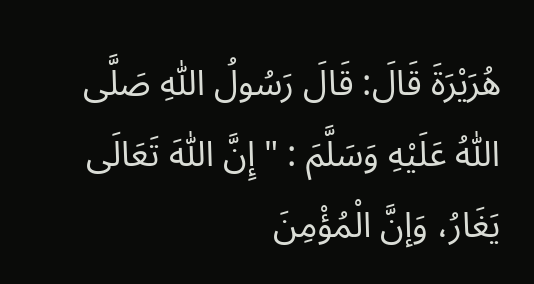هُرَيْرَةَ قَالَ: قَالَ رَسُولُ اللّٰهِ صَلَّى اللّٰهُ عَلَيْهِ وَسَلَّمَ : "إِنَّ اللّٰهَ تَعَالَى يَغَارُ، وَإنَّ الْمُؤْمِنَ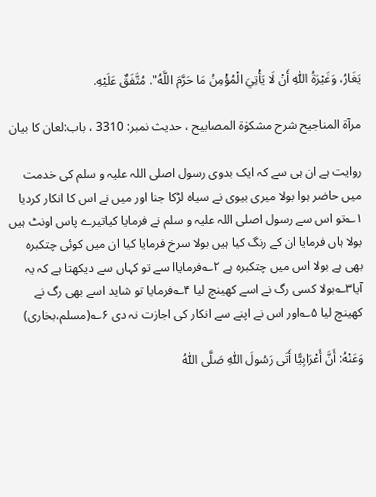يَغَارُ، وَغَيْرَةُ اللّٰهِ أَنْ لَا يَأْتِيَ الْمُؤْمِنُ مَا حَرَّمَ اللَّهُ". مُتَّفَقٌ عَلَيْهِ.

مرآۃ المناجیح شرح مشکوٰۃ المصابیح ، حدیث نمبر: 3310 ، باب:لعان کا بیان

روایت ہے ان ہی سے کہ ایک بدوی رسول اصلی اللہ علیہ و سلم کی خدمت میں حاضر ہوا بولا میری بیوی نے سیاہ لڑکا جنا اور میں نے اس کا انکار کردیا ۱؎تو اس سے رسول اصلی اللہ علیہ و سلم نے فرمایا کیاتیرے پاس اونٹ ہیں بولا ہاں فرمایا ان کے رنگ کیا ہیں بولا سرخ فرمایا کیا ان میں کوئی چتکبرہ بھی ہے بولا اس میں چتکبرہ ہے ۲؎فرمایاا سے تو کہاں سے دیکھتا ہے کہ یہ آیا۳؎بولا کسی رگ نے اسے کھینچ لیا ۴؎فرمایا تو شاید اسے بھی رگ نے کھینچ لیا ۵؎اور اس نے اپنے سے انکار کی اجازت نہ دی ۶؎(مسلم،بخاری)

وَعَنْهُ: أَنَّ أَعْرَابِيًّا أَتَى رَسُولَ اللّٰهِ صَلَّى اللّٰهُ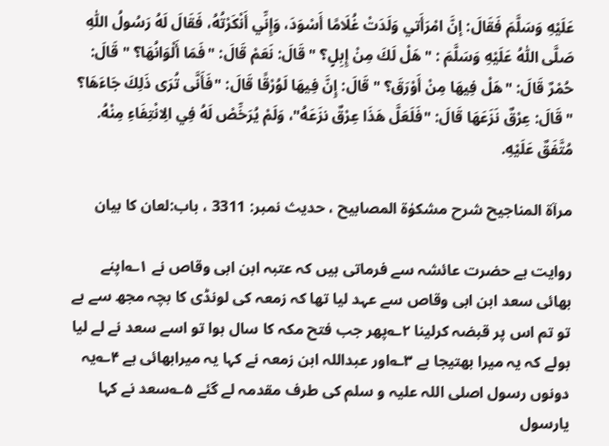عَلَيْهِ وَسَلَّمَ فَقَالَ: إنَّ امْرَأَتي وَلَدَتْ غُلَامًا أَسْوَدَ، وَإِنِّي أَنْكَرْتُهُ، فَقَالَ لَهُ رَسُولُ اللّٰهِ صَلَّى اللّٰهُ عَلَيْهِ وَسَلَّمَ : "هَلْ لَكَ مِنْ إِبِلٍ؟ " قَالَ: نَعَمْ قَالَ: "فَمَا أَلْوَانُهَا؟ " قَالَ: حُمْرٌ قَالَ: "هَلْ فِيهَا مِنْ أَوْرَقَ؟ " قَالَ: إِنَّ فِيهَا لَوُرْقًا قَالَ: "فَأَنَّى تُرَى ذَلِكَ جَاءَهَا؟ " قَالَ: عِرْقٌ نَزَعَهَا قَالَ: "فَلَعَلَّ هَذَا عِرْقٌ نزَعَهُ"، وَلَمْ يُرَخِّصْ لَهُ فِي الِانْتِفَاءِ مِنْهُ. مُتَّفَقٌ عَلَيْهِ.

مرآۃ المناجیح شرح مشکوٰۃ المصابیح ، حدیث نمبر: 3311 ، باب:لعان کا بیان

روایت ہے حضرت عائشہ سے فرماتی ہیں کہ عتبہ ابن ابی وقاص نے ۱؎اپنے بھائی سعد ابن ابی وقاص سے عہد لیا تھا کہ زمعہ کی لونڈی کا بچہ مجھ سے ہے تو تم اس پر قبضہ کرلینا ۲؎پھر جب فتح مکہ کا سال ہوا تو اسے سعد نے لے لیا بولے کہ یہ میرا بھتیجا ہے ۳؎اور عبداللہ ابن زمعہ نے کہا یہ میرابھائی ہے ۴؎یہ دونوں رسول اصلی اللہ علیہ و سلم کی طرف مقدمہ لے گئے ۵؎سعد نے کہا یارسول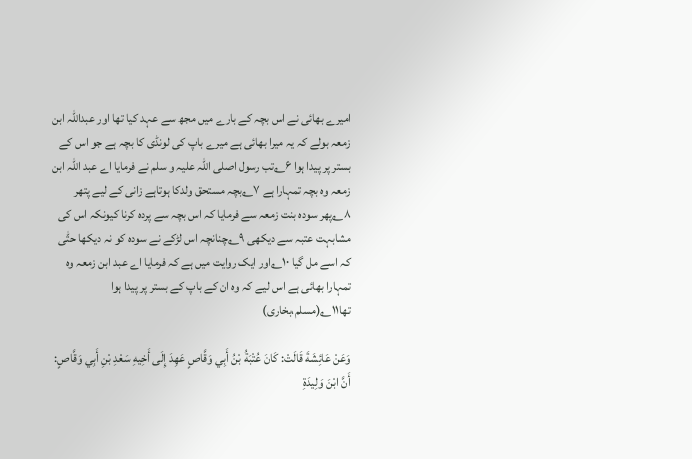امیرے بھائی نے اس بچہ کے بارے میں مجھ سے عہد کیا تھا اور عبداللہ ابن زمعہ بولے کہ یہ میرا بھائی ہے میرے باپ کی لونڈی کا بچہ ہے جو اس کے بستر پر پیدا ہوا ۶؎تب رسول اصلی اللہ علیہ و سلم نے فرمایا اے عبد اللہ ابن زمعہ وہ بچہ تمہارا ہے ۷؎بچہ مستحق ولدکا ہوتاہے زانی کے لیے پتھر ۸؎پھر سودہ بنت زمعہ سے فرمایا کہ اس بچہ سے پردہ کرنا کیونکہ اس کی مشابہت عتبہ سے دیکھی ۹؎چنانچہ اس لڑکے نے سودہ کو نہ دیکھا حتّٰی کہ اسے مل گیا ۱۰؎اور ایک روایت میں ہے کہ فرمایا اے عبد ابن زمعہ وہ تمہارا بھائی ہے اس لیے کہ وہ ان کے باپ کے بستر پر پیدا ہوا تھا۱۱؎(مسلم،بخاری)

وَعَنْ عَائِشَةَ قَالَتْ: كَانَ عُتْبَةُ بْنُ أَبِي وَقَّاصٍ عَهِدَ إِلَى أَخِيهِ سَعْدِ بْنِ أَبِي وَقَّاصٍ: أَنَّ ابْنَ وَلِيدَةِ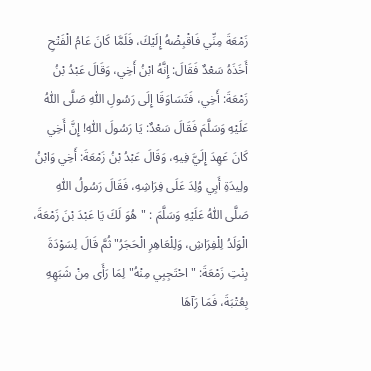زَمْعَةَ مِنِّي فَاقْبِضْهُ إِلَيْكَ، فَلَمَّا كَانَ عَامُ الْفَتْحِ أَخَذَهُ سَعْدٌ فَقَالَ: إِنَّهُ ابْنُ أَخِي، وَقَالَ عَبْدُ بْنُ زَمْعَةَ: أَخِي، فَتَسَاوَقَا إِلَى رَسُولِ اللّٰهِ صَلَّى اللّٰهُ عَلَيْهِ وَسَلَّمَ فَقَالَ سَعْدٌ: يَا رَسُولَ اللّٰهِ! إِنَّ أَخِي كَانَ عَهِدَ إِلَيَّ فِيهِ، وَقَالَ عَبْدُ بْنُ زَمْعَةَ: أَخِي وَابْنُ ولِيدَةِ أَبِي وُلِدَ عَلَى فِرَاشِهِ، فَقَالَ رَسُولُ اللّٰهِ صَلَّى اللّٰهُ عَلَيْهِ وَسَلَّمَ : "هُوَ لَكَ يَا عَبْدَ بْنَ زَمْعَةَ، الْوَلَدُ لِلْفِرَاشِ، وَلِلْعَاهِرِ الْحَجَرُ" ثُمَّ قَالَ لِسَوْدَةَ بِنْتِ زَمْعَةَ: "احْتَجِبِي مِنْهُ" لِمَا رَأَى مِنْ شَبَهِهِ بِعُتْبَةَ، فَمَا رَآهَا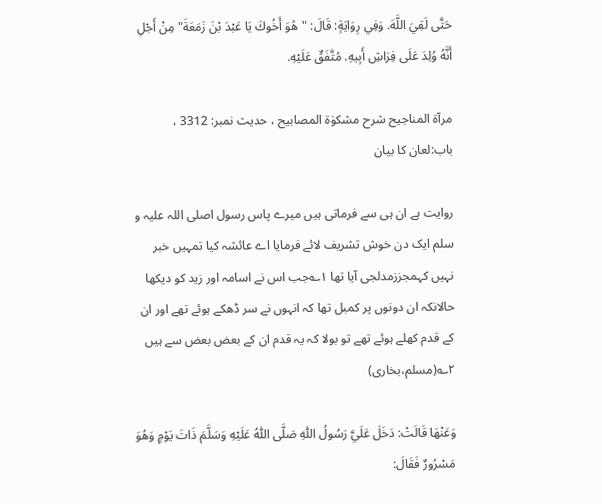حَتَّى لَقِيَ اللَّهَ. وَفِي رِوَايَةٍ: قَالَ: "هُوَ أَخُوكَ يَا عَبْدَ بْنَ زَمَعَةَ" مِنْ أَجْلِ أَنَّهُ وُلِدَ عَلَى فِرَاشِ أَبِيهِ. مُتَّفَقٌ عَلَيْهِ.

مرآۃ المناجیح شرح مشکوٰۃ المصابیح ، حدیث نمبر: 3312 ، باب:لعان کا بیان

روایت ہے ان ہی سے فرماتی ہیں میرے پاس رسول اصلی اللہ علیہ و سلم ایک دن خوش تشریف لائے فرمایا اے عائشہ کیا تمہیں خبر نہیں کہمجززمدلجی آیا تھا ۱؎جب اس نے اسامہ اور زید کو دیکھا حالانکہ ان دونوں پر کمبل تھا کہ انہوں نے سر ڈھکے ہوئے تھے اور ان کے قدم کھلے ہوئے تھے تو بولا کہ یہ قدم ان کے بعض بعض سے ہیں ۲؎(مسلم،بخاری)

وَعَنْهَا قَالَتْ: دَخَلَ عَلَيَّ رَسُولُ اللّٰهِ صَلَّى اللّٰهُ عَلَيْهِ وَسَلَّمَ ذَاتَ يَوْمٍ وَهُوَ مَسْرُورٌ فَقَالَ: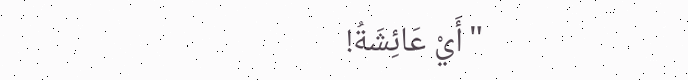"أَيْ عَائِشَةُ!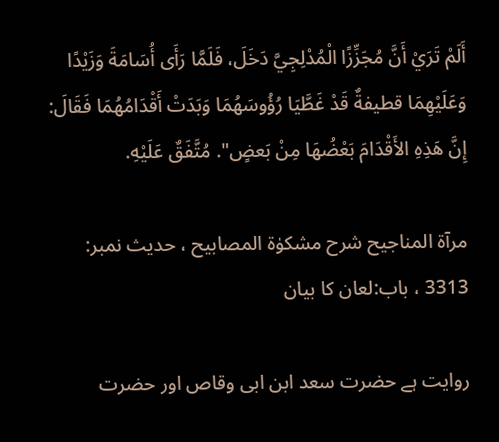أَلَمْ تَرَيْ أَنَّ مُجَزِّزًا الْمُدْلِجِيَّ دَخَلَ، فَلَمَّا رَأَى أُسَامَةَ وَزَيْدًا وَعَلَيْهِمَا قطيفةٌ قَدْ غَطَّيَا رُؤُوسَهُمَا وَبَدَتْ أَقْدَامُهُمَا فَقَالَ: إِنَّ هَذِهِ الأَقْدَامَ بَعْضُهَا مِنْ بَعضٍ". مُتَّفَقٌ عَلَيْهِ.

مرآۃ المناجیح شرح مشکوٰۃ المصابیح ، حدیث نمبر: 3313 ، باب:لعان کا بیان

روایت ہے حضرت سعد ابن ابی وقاص اور حضرت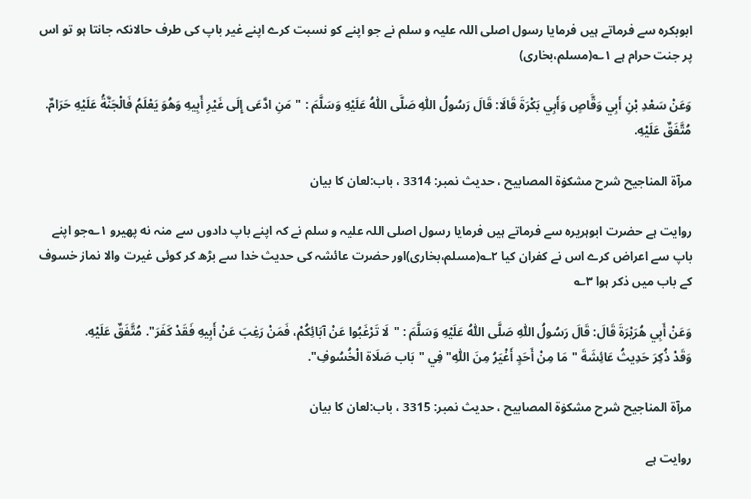ابوبکرہ سے فرماتے ہیں فرمایا رسول اصلی اللہ علیہ و سلم نے جو اپنے کو نسبت کرے اپنے غیر باپ کی طرف حالانکہ جانتا ہو تو اس پر جنت حرام ہے ۱؎(مسلم،بخاری)

وَعَنْ سَعْدِ بْنِ أَبِي وَقَّاصٍ وَأَبِي بَكْرَةَ قَالَا: قَالَ رَسُولُ اللّٰهِ صَلَّى اللّٰهُ عَلَيْهِ وَسَلَّمَ : "مَنِ ادَّعَى إِلَى غَيْرِ أَبِيهِ وَهُوَ يَعْلَمُ فَالْجَنَّةُ عَلَيْهِ حَرَامٌ. مُتَّفَقٌ عَلَيْهِ.

مرآۃ المناجیح شرح مشکوٰۃ المصابیح ، حدیث نمبر: 3314 ، باب:لعان کا بیان

روایت ہے حضرت ابوہریرہ سے فرماتے ہیں فرمایا رسول اصلی اللہ علیہ و سلم نے کہ اپنے باپ دادوں سے منہ نه پھیرو ۱؎جو اپنے باپ سے اعراض کرے اس نے کفران کیا ۲؎(مسلم،بخاری)اور حضرت عائشہ کی حدیث خدا سے بڑھ کر کوئی غیرت والا نماز خسوف کے باب میں ذکر ہوا ۳؎

وَعَنْ أَبِي هُرَيْرَةَ قَالَ: قَالَ رَسُولُ اللّٰهِ صَلَّى اللّٰهُ عَلَيْهِ وَسَلَّمَ : "لَا تَرْغَبُوا عَنْ آبَائِكُمْ، فَمَنْ رَغِبَ عَنْ أَبِيهِ فَقَدْ كَفَرَ". مُتَّفَقٌ عَلَيْهِ.
وَقَدْ ذُكِرَ حَدِيثُ عَائِشَةَ "مَا مِنْ أَحَدٍ أَغْيَرُ مِنَ اللّٰهِ" فِي "بَاب صَلَاة الْخُسُوفِ".

مرآۃ المناجیح شرح مشکوٰۃ المصابیح ، حدیث نمبر: 3315 ، باب:لعان کا بیان

روایت ہے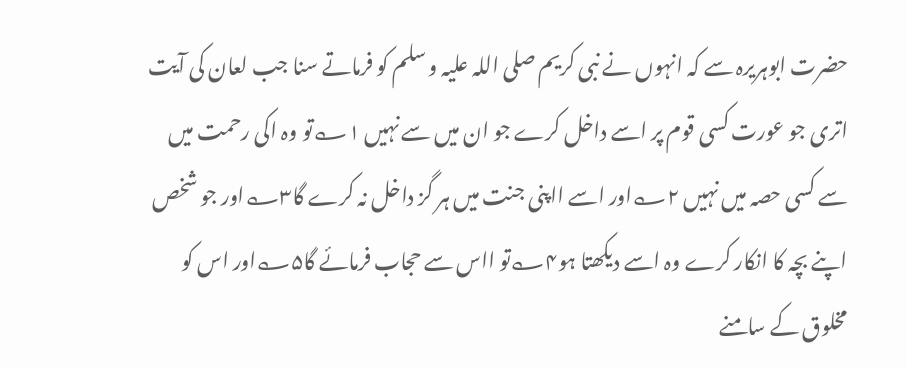حضرت ابوہریرہ سے کہ انہوں نے نبی کریم صلی اللہ علیہ و سلم کو فرماتے سنا جب لعان کی آیت اتری جو عورت کسی قوم پر اسے داخل کرے جو ان میں سے نہیں ۱؎تو وہ اکی رحمت میں سے کسی حصہ میں نہیں ۲؎اور اسے ااپنی جنت میں ہر گز داخل نہ کرے گا۳؎اور جو شخص اپنے بچہ کا انکار کرے وہ اسے دیکھتا ہو۴؎تو ااس سے حجاب فرمائے گا۵؎اور اس کو مخلوق کے سامنے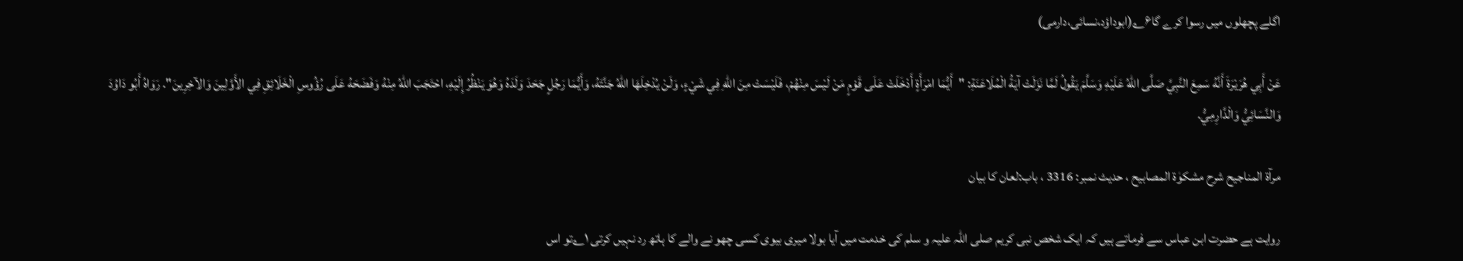اگلے پچھلوں میں رسوا کرے گا۶؎(ابوداؤد،نسائی،دارمی)

عَنْ أَبِي هُرَيْرَةَ أَنَّهُ سَمِعَ النَّبِيَّ صَلَّى اللّٰهُ عَلَيْهِ وَسَلَّمَ يَقُولُ لَمَّا نَزَلَتْ آيَةُ الْمُلَاعَنَةِ: "أَيُّمَا امْرَأَةٍ أَدْخَلَتْ عَلَى قَوْمٍ مَنْ لَيْسَ مِنْهُمْ، فَلَيْسَتْ مِنَ اللّٰهِ فِي شَيْءٍ، وَلَنْ يُدْخِلَهَا اللّٰهُ جَنَّتَهُ، وَأَيُّمَا رَجُلٍ جَحَدَ وَلَدَهُ وَهُوَ يَنْظُرُ إِلَيْهِ، احْتَجَبَ اللّٰهُ مِنْهُ وَفَضَحَهُ عَلَى رُؤُوسِ الْخَلَائِقِ فِي الأَوَّلِينَ وَالآخِرِينَ". رَوَاهُ أَبُو دَاوُدَ وَالنَّسَائِيُّ وَالْدَّارِمِيُّ.

مرآۃ المناجیح شرح مشکوٰۃ المصابیح ، حدیث نمبر: 3316 ، باب:لعان کا بیان

روایت ہے حضرت ابن عباس سے فرماتے ہیں کہ ایک شخص نبی کریم صلی اللہ علیہ و سلم کی خدمت میں آیا بولا میری بیوی کسی چھو نے والے کا ہاتھ رد نہیں کرتی ۱؎تو اس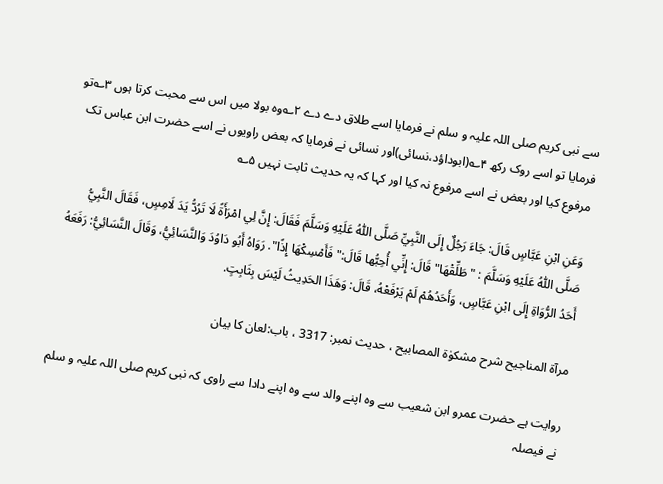سے نبی کریم صلی اللہ علیہ و سلم نے فرمایا اسے طلاق دے دے ۲؎وہ بولا میں اس سے محبت کرتا ہوں ۳؎تو فرمایا تو اسے روک رکھ ۴؎(ابوداؤد،نسائی)اور نسائی نے فرمایا کہ بعض راویوں نے اسے حضرت ابن عباس تک مرفوع کیا اور بعض نے اسے مرفوع نہ کیا اور کہا کہ یہ حدیث ثابت نہیں ۵؎

وَعَنِ ابْنِ عَبَّاسٍ قَالَ: جَاءَ رَجُلٌ إِلَى النَّبِيِّ صَلَّى اللّٰهُ عَلَيْهِ وَسَلَّمَ فَقَالَ: إِنَّ لِي امْرَأَةً لَا تَرُدُّ يَدَ لَامِسٍ، فَقَالَ النَّبِيُّ صَلَّى اللّٰهُ عَلَيْهِ وَسَلَّمَ : "طَلِّقْهَا" قَالَ: إِنِّي أُحِبُّها قَالَ:"فَأَمْسِكْهَا إِذًا". رَوَاهُ أَبُو دَاوُدَ وَالنَّسَائِيُّ، وَقَالَ النَّسَائِيُّ: رَفَعَهُ أَحَدُ الرُّوَاةِ إِلَى ابْنِ عَبَّاسٍ، وَأَحَدُهُمْ لَمْ يَرْفَعْهُ، قَالَ: وَهَذَا الحَدِيثُ لَيْسَ بِثَابِتٍ.

مرآۃ المناجیح شرح مشکوٰۃ المصابیح ، حدیث نمبر: 3317 ، باب:لعان کا بیان

روایت ہے حضرت عمرو ابن شعیب سے وہ اپنے والد سے وہ اپنے دادا سے راوی کہ نبی کریم صلی اللہ علیہ و سلم نے فیصلہ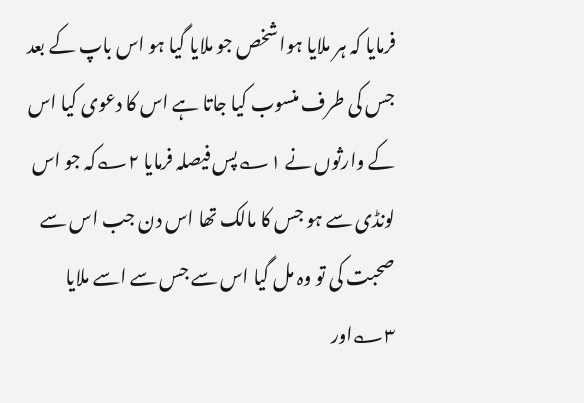فرمایا کہ ہر ملایا ہوا شخص جو ملایا گیا ہو اس باپ کے بعد جس کی طرف منسوب کیا جاتا ہے اس کا دعوی کیا اس کے وارثوں نے ۱؎پس فیصلہ فرمایا ۲؎کہ جو اس لونڈی سے ہو جس کا مالک تھا اس دن جب اس سے صحبت کی تو وہ مل گیا اس سے جس سے اسے ملایا ۳؎اور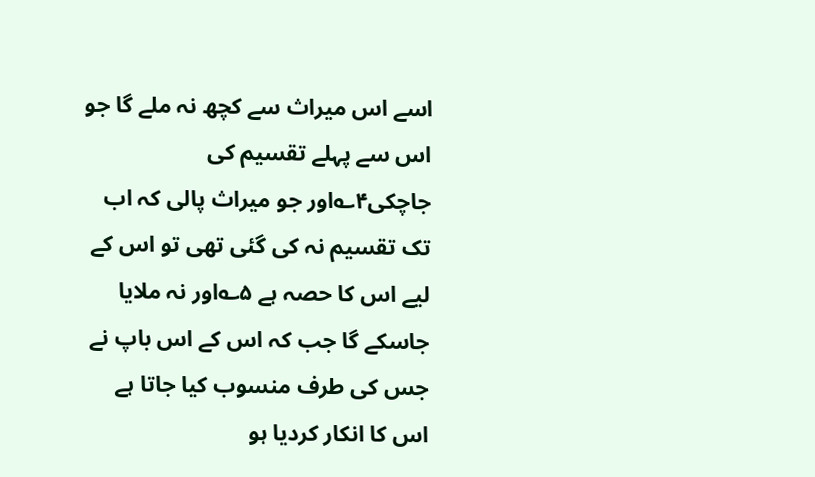اسے اس میراث سے کچھ نہ ملے گا جو اس سے پہلے تقسیم کی جاچکی۴؎اور جو میراث پالی کہ اب تک تقسیم نہ کی گئی تھی تو اس کے لیے اس کا حصہ ہے ۵؎اور نہ ملایا جاسکے گا جب کہ اس کے اس باپ نے جس کی طرف منسوب کیا جاتا ہے اس کا انکار کردیا ہو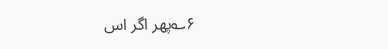۶؎پھر اگر اس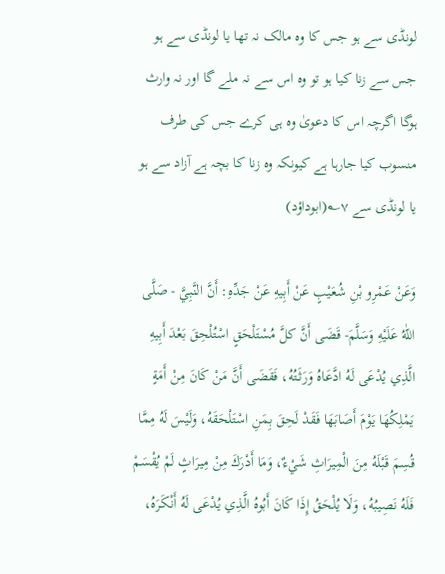لونڈی سے ہو جس کا وہ مالک نہ تھا یا لونڈی سے ہو جس سے زنا کیا ہو تو وہ اس سے نہ ملے گا اور نہ وارث ہوگا اگرچہ اس کا دعویٰ وہ ہی کرے جس کی طرف منسوب کیا جارہا ہے کیونکہ وہ زنا کا بچہ ہے آزاد سے ہو یا لونڈی سے ۷؎(ابوداؤد)

وَعَنْ عَمْرِو بْنِ شُعَيْبٍ عَنْ أَبِيهِ عَنْ جَدِّهِ: أَنَّ النَّبِيَّ - صَلَّى اللّٰهُ عَلَيْهِ وَسَلَّمَ- قَضَى أَنَّ كلَّ مُسْتَلْحَقٍ اسْتُلْحِقَ بَعْدَ أَبِيهِ الَّذِي يُدْعَى لَهُ ادَّعَاهُ وَرَثَتُهُ، فَقَضَى أَنَّ مَنْ كَانَ مِنْ أَمَةٍ يَمْلِكُهَا يَوْمَ أَصَابَهَا فَقَدْ لَحِقَ بِمَنِ اسْتَلْحَقَهُ، وَلَيْسَ لَهُ مِمَّا قُسِمَ قَبْلَهُ مِنَ الْمِيرَاثِ شَيْءٌ، وَمَا أَدْرَكَ مِنْ مِيرَاثٍ لَمْ يُقْسَمْ فَلَهُ نَصِيبُهُ، وَلَا يُلْحَقُ إِذَا كَانَ أَبُوهُ الَّذِي يُدْعَى لَهُ أَنْكَرَهُ،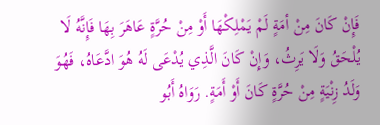فَإِنْ كَانَ مِنْ أمَةٍ لَمْ يَمْلِكْهَا أَوْ مِنْ حُرَّةٍ عَاهَرَ بِهَا فَإِنَّهُ لَا يُلْحَقُ وَلَا يَرِثُ، وَإِنْ كَانَ الَّذِي يُدْعَى لَهُ هُوَ ادَّعَاهُ، فَهُوَ وَلَدُ زِنْيَةٍ مِنْ حُرَّةٍ كَانَ أَوْ أَمَةٍ. رَوَاهُ أَبُو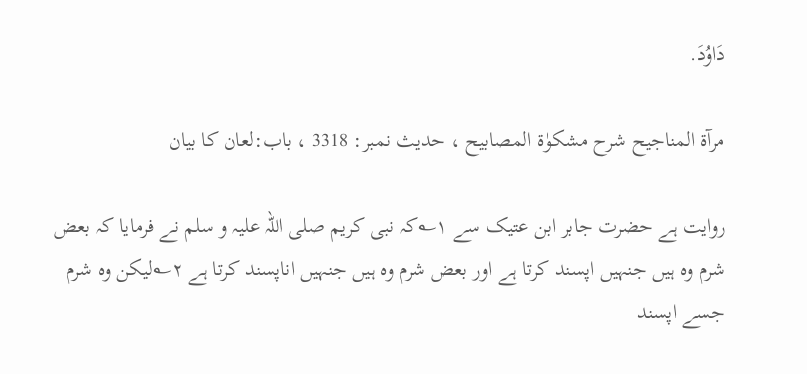دَاوُدَ.

مرآۃ المناجیح شرح مشکوٰۃ المصابیح ، حدیث نمبر: 3318 ، باب:لعان کا بیان

روایت ہے حضرت جابر ابن عتیک سے ۱؎کہ نبی کریم صلی اللہ علیہ و سلم نے فرمایا کہ بعض شرم وہ ہیں جنہیں اپسند کرتا ہے اور بعض شرم وہ ہیں جنہیں اناپسند کرتا ہے ۲؎لیکن وہ شرم جسے اپسند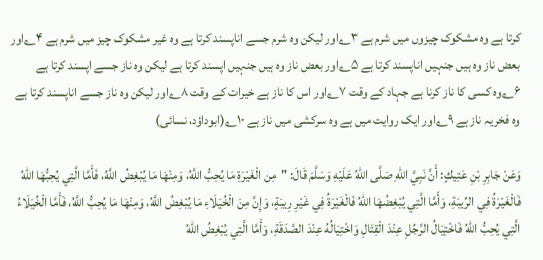کرتا ہے وہ مشکوک چیزوں میں شرم ہے ۳؎اور لیکن وہ شرم جسے اناپسند کرتا ہے وہ غیر مشکوک چیز میں شرم ہے ۴؎اور بعض ناز وہ ہیں جنہیں اناپسند کرتا ہے ۵؎اور بعض ناز وہ ہیں جنہیں اپسند کرتا ہے لیکن وہ ناز جسے اپسند کرتا ہے ۶؎وہ کسی کا ناز کرنا ہے جہاد کے وقت ۷؎اور اس کا ناز ہے خیرات کے وقت ۸؎اور لیکن وہ ناز جسے اناپسند کرتا ہے وہ فخریہ ناز ہے ۹؎اور ایک روایت میں ہے وہ سرکشی میں ناز ہے ۱۰؎(ابوداؤد، نسائی)

وَعَنْ جَابِرِ بْنِ عَتِيكٍ: أَنَّ نَبِيَّ اللّٰهِ صَلَّى اللّٰهُ عَلَيْهِ وَسَلَّمَ قَالَ: "مِن الْغَيْرَةِ مَا يُحِبُّ اللَّهُ، وَمِنْهَا مَا يُبْغِضُ اللَّهُ، فَأَمَّا الَّتِي يُحِبُّهَا اللّٰهُ فَالْغَيْرَةُ فِي الرِّيبَةِ، وَأَمَّا الَّتِي يُبْغِضُهَا اللّٰهُ فَالْغَيْرَةُ فِي غَيْرِ رِيبَةٍ، وَإِنَّ مِنَ الْخُيَلَاءِ مَا يُبْغِضُ اللَّهُ، وَمِنْهَا مَا يُحِبُّ اللَّهُ، فَأَمَّا الْخُيَلَاءُ الَّتِي يُحِبُّ اللّٰهُ فَاخْتِيَالُ الرَّجُلِ عِنْدَ الْقِتَالِ وَاخْتِيَالُهُ عِنْدَ الصَّدَقَةِ، وَأَمَّا الَّتِي يُبْغِضُ اللّٰهُ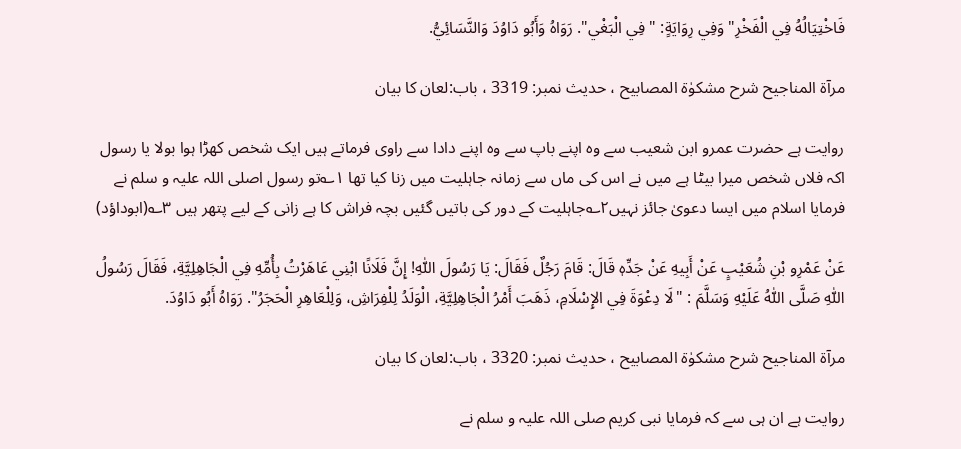فَاخْتِيَالُهُ فِي الْفَخْرِ" وَفِي رِوَايَةٍ: "فِي الْبَغْي". رَوَاهُ وَأَبُو دَاوُدَ وَالنَّسَائِيُّ.

مرآۃ المناجیح شرح مشکوٰۃ المصابیح ، حدیث نمبر: 3319 ، باب:لعان کا بیان

روایت ہے حضرت عمرو ابن شعیب سے وہ اپنے باپ سے وہ اپنے دادا سے راوی فرماتے ہیں ایک شخص کھڑا ہوا بولا یا رسول اکہ فلاں شخص میرا بیٹا ہے میں نے اس کی ماں سے زمانہ جاہلیت میں زنا کیا تھا ۱؎تو رسول اصلی اللہ علیہ و سلم نے فرمایا اسلام میں ایسا دعویٰ جائز نہیں۲؎جاہلیت کے دور کی باتیں گئیں بچہ فراش کا ہے زانی کے لیے پتھر ہیں ۳؎(ابوداؤد)

عَنْ عَمْرِو بْنِ شُعَيْبٍ عَنْ أَبِيهِ عَنْ جَدِّهٖ قَالَ: قَامَ رَجُلٌ فَقَالَ: يَا رَسُولَ اللّٰهِ! إِنَّ فَلَانًا ابْنِي عَاهَرْتُ بِأُمِّهِ فِي الْجَاهِلِيَّةِ، فَقَالَ رَسُولُ اللّٰهِ صَلَّى اللّٰهُ عَلَيْهِ وَسَلَّمَ : "لَا دِعْوَةَ فِي الإِسْلَامِ، ذَهَبَ أَمْرُ الْجَاهِلِيَّةِ، الْوَلَدُ لِلْفِرَاشِ، وَلِلْعَاهِرِ الْحَجَرُ". رَوَاهُ أَبُو دَاوُدَ.

مرآۃ المناجیح شرح مشکوٰۃ المصابیح ، حدیث نمبر: 3320 ، باب:لعان کا بیان

روایت ہے ان ہی سے کہ فرمایا نبی کریم صلی اللہ علیہ و سلم نے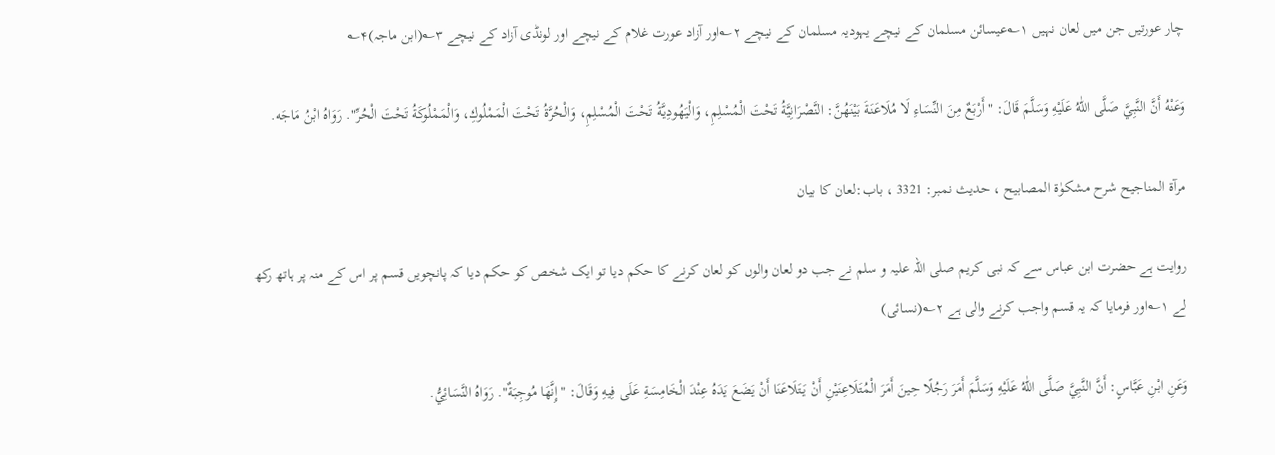چار عورتیں جن میں لعان نہیں ۱؎عیسائن مسلمان کے نیچے یہودیہ مسلمان کے نیچے ۲؎اور آزاد عورت غلام کے نیچے اور لونڈی آزاد کے نیچے ۳؎(ابن ماجہ)۴؎

وَعَنْهُ أَنَّ النَّبِيَّ صَلَّى اللّٰهُ عَلَيْهِ وَسَلَّمَ قَالَ: "أَرْبَعٌ مِنَ النِّسَاءِ لَا مُلَاعَنَةَ بَيْنَهُنَّ: النَّصْرَانِيَّةُ تَحْتَ الْمُسْلِمِ، وَالْيَهُودِيَّةُ تَحْتَ الْمُسْلِمِ، وَالْحُرَّةُ تَحْتَ الْمَمْلُوكِ، وَالْمَمْلُوكَةُ تَحْتَ الْحُرِّ". رَوَاهُ ابْنُ مَاجَه.

مرآۃ المناجیح شرح مشکوٰۃ المصابیح ، حدیث نمبر: 3321 ، باب:لعان کا بیان

روایت ہے حضرت ابن عباس سے کہ نبی کریم صلی اللہ علیہ و سلم نے جب دو لعان والوں کو لعان کرنے کا حکم دیا تو ایک شخص کو حکم دیا کہ پانچویں قسم پر اس کے منہ پر ہاتھ رکھ لے ۱؎اور فرمایا کہ یہ قسم واجب کرنے والی ہے ۲؎(نسائی)

وَعَنِ ابْنِ عَبَّاسٍ: أَنَّ النَّبِيَّ صَلَّى اللّٰهُ عَلَيْهِ وَسَلَّمَ أَمَرَ رَجُلًا حِينَ أَمَرَ الْمُتَلَاعِنَيْنِ أَنْ يَتَلَاعَنَا أَنْ يَضَعَ يَدَهُ عِنْدَ الْخَامِسَةِ عَلَى فِيهِ وَقَالَ: "إِنَّهَا مُوجِبَةٌ". رَوَاهُ النَّسَائِيُّ.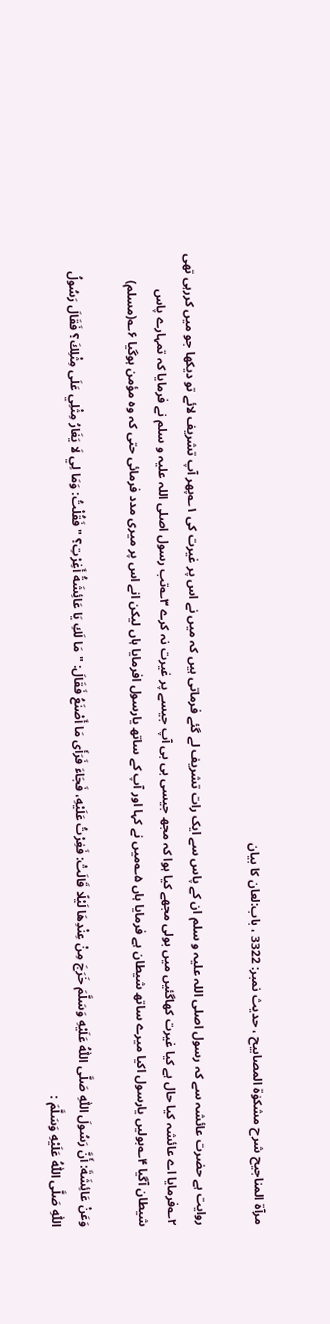مرآۃ المناجیح شرح مشکوٰۃ المصابیح ، حدیث نمبر: 3322 ، باب:لعان کا بیان

روایت ہے حضرت عائشہ سے کہ رسول اصلی اللہ علیہ و سلم ان کے پاس سے ایک رات تشریف لے گئے فرماتی ہیں کہ میں نے اس پر غیرت کی ۱؎پھر آپ تشریف لائے تو دیکھا جو میں کررہی تھی ۲؎فرمایا اے عائشہ کیا حال ہے کیا غیرت کھاگئیں میں بولی مجھے کیا ہوا کہ مجھ جیسی بی بی آپ جیسے پر غیرت نہ کرے ۳؎تب رسول اصلی اللہ علیہ و سلم نے فرمایا کہ تمہارے پاس شیطان آگیا ۴؎بولیں یارسول اکیا میرے ساتھ شیطان ہے فرمایا ہاں ۵؎میں نے کہا اور آپ کے ساتھ یارسول افرمایا ہاں لیکن انے اس پر میری مدد فرمائی حتی کہ وہ مؤمن ہوگیا ۶؎(مسلم)

وَعَنْ عَائِشَةَ: أَنَّ رَسُولَ اللّٰهِ صَلَّى اللّٰهُ عَلَيْهِ وَسَلَّمَ خَرَجَ مِنْ عِنْدِهَا لَيْلًا قَالَتْ: فَغِرْتُ عَلَيْهِ، فَجَاءَ فَرَأَى مَا أَصْنَعُ فَقَالَ: "مَا لَكِ يَا عَائِشَةُ أَغِرْتِ؟ " فَقُلْتُ: وَمَا لِي لَا يَغَارُ مِثْلِي عَلَى مِثْلِكَ؟ فَقَالَ رَسُولُ اللّٰهِ صَلَّى اللّٰهُ عَلَيْهِ وَسَلَّمَ :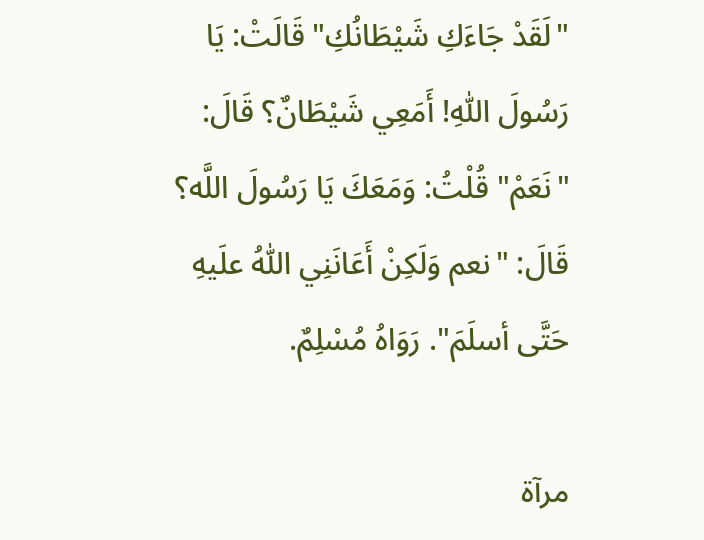"لَقَدْ جَاءَكِ شَيْطَانُكِ" قَالَتْ: يَا رَسُولَ اللّٰهِ! أَمَعِي شَيْطَانٌ؟ قَالَ: "نَعَمْ" قُلْتُ: وَمَعَكَ يَا رَسُولَ اللَّه؟ قَالَ: "نعم وَلَكِنْ أَعَانَنِي اللّٰهُ علَيهِ حَتَّى أسلَمَ". رَوَاهُ مُسْلِمٌ.

مرآۃ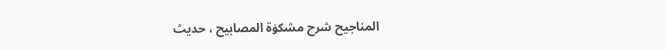المناجیح شرح مشکوٰۃ المصابیح ، حدیث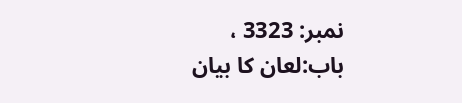نمبر: 3323 ، باب:لعان کا بیان